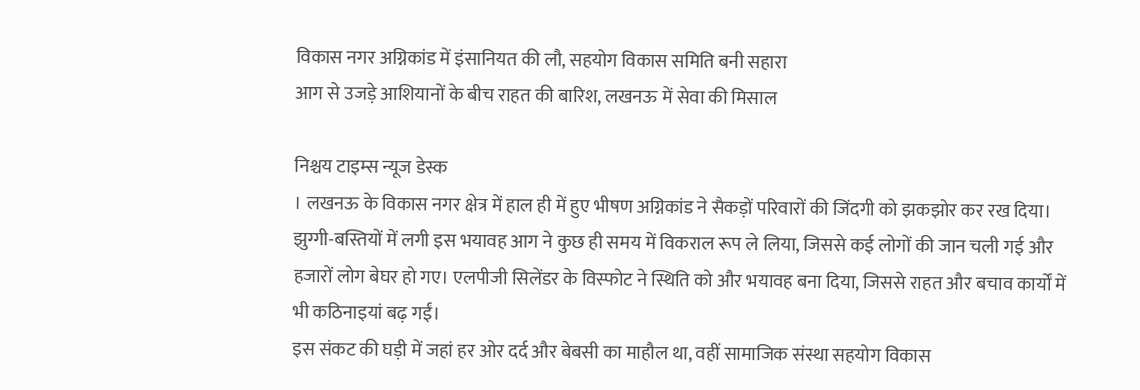विकास नगर अग्निकांड में इंसानियत की लौ, सहयोग विकास समिति बनी सहारा
आग से उजड़े आशियानों के बीच राहत की बारिश, लखनऊ में सेवा की मिसाल

निश्चय टाइम्स न्यूज डेस्क
। लखनऊ के विकास नगर क्षेत्र में हाल ही में हुए भीषण अग्निकांड ने सैकड़ों परिवारों की जिंदगी को झकझोर कर रख दिया। झुग्गी-बस्तियों में लगी इस भयावह आग ने कुछ ही समय में विकराल रूप ले लिया, जिससे कई लोगों की जान चली गई और हजारों लोग बेघर हो गए। एलपीजी सिलेंडर के विस्फोट ने स्थिति को और भयावह बना दिया, जिससे राहत और बचाव कार्यों में भी कठिनाइयां बढ़ गईं।
इस संकट की घड़ी में जहां हर ओर दर्द और बेबसी का माहौल था, वहीं सामाजिक संस्था सहयोग विकास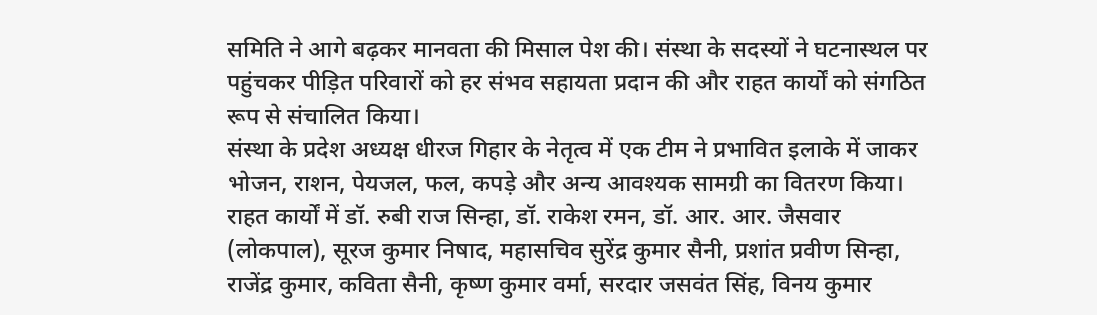समिति ने आगे बढ़कर मानवता की मिसाल पेश की। संस्था के सदस्यों ने घटनास्थल पर पहुंचकर पीड़ित परिवारों को हर संभव सहायता प्रदान की और राहत कार्यों को संगठित रूप से संचालित किया।
संस्था के प्रदेश अध्यक्ष धीरज गिहार के नेतृत्व में एक टीम ने प्रभावित इलाके में जाकर भोजन, राशन, पेयजल, फल, कपड़े और अन्य आवश्यक सामग्री का वितरण किया। राहत कार्यों में डॉ. रुबी राज सिन्हा, डॉ. राकेश रमन, डॉ. आर. आर. जैसवार (लोकपाल), सूरज कुमार निषाद, महासचिव सुरेंद्र कुमार सैनी, प्रशांत प्रवीण सिन्हा, राजेंद्र कुमार, कविता सैनी, कृष्ण कुमार वर्मा, सरदार जसवंत सिंह, विनय कुमार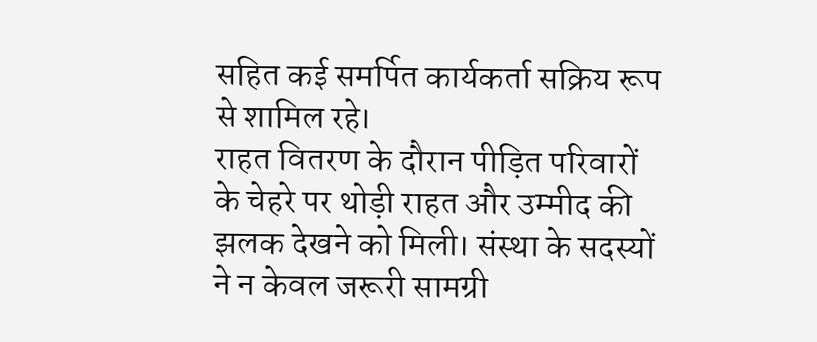सहित कई समर्पित कार्यकर्ता सक्रिय रूप से शामिल रहे।
राहत वितरण के दौरान पीड़ित परिवारों के चेहरे पर थोड़ी राहत और उम्मीद की झलक देखने को मिली। संस्था के सदस्यों ने न केवल जरूरी सामग्री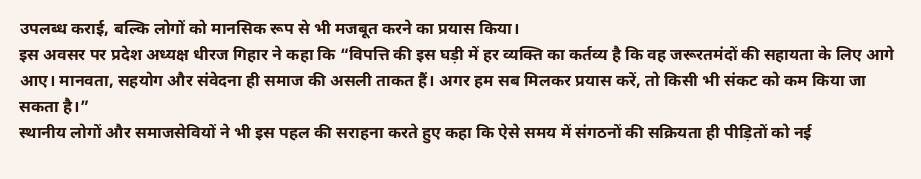उपलब्ध कराई, बल्कि लोगों को मानसिक रूप से भी मजबूत करने का प्रयास किया।
इस अवसर पर प्रदेश अध्यक्ष धीरज गिहार ने कहा कि “विपत्ति की इस घड़ी में हर व्यक्ति का कर्तव्य है कि वह जरूरतमंदों की सहायता के लिए आगे आए। मानवता, सहयोग और संवेदना ही समाज की असली ताकत हैं। अगर हम सब मिलकर प्रयास करें, तो किसी भी संकट को कम किया जा सकता है।”
स्थानीय लोगों और समाजसेवियों ने भी इस पहल की सराहना करते हुए कहा कि ऐसे समय में संगठनों की सक्रियता ही पीड़ितों को नई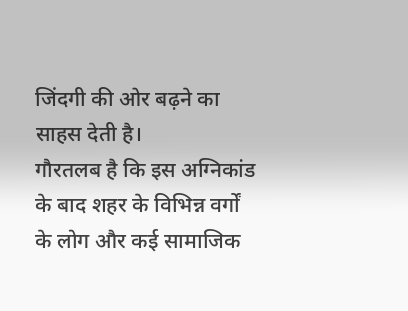जिंदगी की ओर बढ़ने का साहस देती है।
गौरतलब है कि इस अग्निकांड के बाद शहर के विभिन्न वर्गों के लोग और कई सामाजिक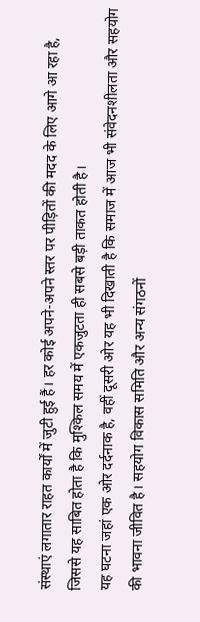संस्थाएं लगातार राहत कार्यों में जुटी हुई हैं। हर कोई अपने-अपने स्तर पर पीड़ितों की मदद के लिए आगे आ रहा है, जिससे यह साबित होता है कि मुश्किल समय में एकजुटता ही सबसे बड़ी ताकत होती है।
यह घटना जहां एक ओर दर्दनाक है, वहीं दूसरी ओर यह भी दिखाती है कि समाज में आज भी संवेदनशीलता और सहयोग की भावना जीवित है। सहयोग विकास समिति और अन्य संगठनों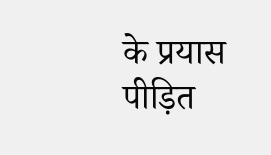के प्रयास पीड़ित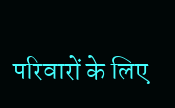परिवारों के लिए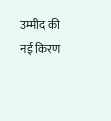उम्मीद की नई किरण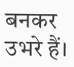बनकर उभरे हैं।